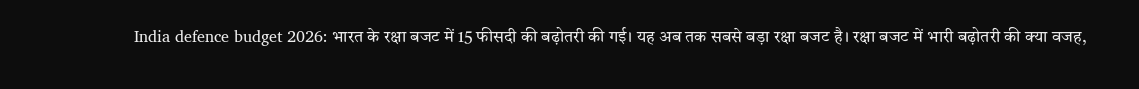India defence budget 2026: भारत के रक्षा बजट में 15 फीसदी की बढ़ोतरी की गई। यह अब तक सबसे बड़ा रक्षा बजट है। रक्षा बजट में भारी बढ़ोतरी की क्या वजह,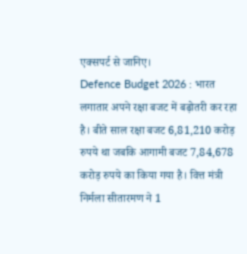एक्सपर्ट से जानिए।
Defence Budget 2026 : भारत लगातार अपने रक्षा बजट में बढ़ोतरी कर रहा है। बीते साल रक्षा बजट 6,81,210 करोड़ रुपये था जबकि आगामी बजट 7,84,678 करोड़ रुपये का किया गया है। वित्त मंत्री निर्मला सीतारमण ने 1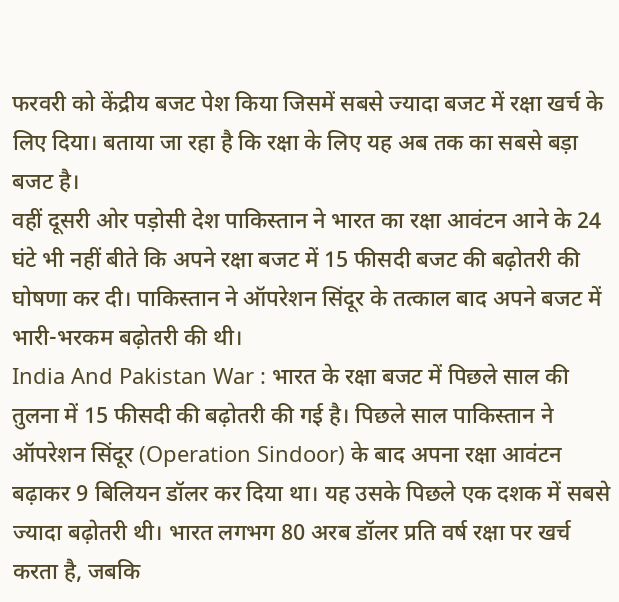फरवरी को केंद्रीय बजट पेश किया जिसमें सबसे ज्यादा बजट में रक्षा खर्च के लिए दिया। बताया जा रहा है कि रक्षा के लिए यह अब तक का सबसे बड़ा बजट है।
वहीं दूसरी ओर पड़ोसी देश पाकिस्तान ने भारत का रक्षा आवंटन आने के 24 घंटे भी नहीं बीते कि अपने रक्षा बजट में 15 फीसदी बजट की बढ़ोतरी की घोषणा कर दी। पाकिस्तान ने ऑपरेशन सिंदूर के तत्काल बाद अपने बजट में भारी-भरकम बढ़ोतरी की थी।
India And Pakistan War : भारत के रक्षा बजट में पिछले साल की तुलना में 15 फीसदी की बढ़ोतरी की गई है। पिछले साल पाकिस्तान ने ऑपरेशन सिंदूर (Operation Sindoor) के बाद अपना रक्षा आवंटन बढ़ाकर 9 बिलियन डॉलर कर दिया था। यह उसके पिछले एक दशक में सबसे ज्यादा बढ़ोतरी थी। भारत लगभग 80 अरब डॉलर प्रति वर्ष रक्षा पर खर्च करता है, जबकि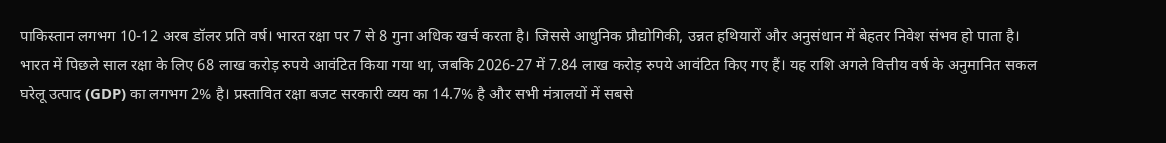पाकिस्तान लगभग 10-12 अरब डॉलर प्रति वर्ष। भारत रक्षा पर 7 से 8 गुना अधिक खर्च करता है। जिससे आधुनिक प्रौद्योगिकी, उन्नत हथियारों और अनुसंधान में बेहतर निवेश संभव हो पाता है।
भारत में पिछले साल रक्षा के लिए 68 लाख करोड़ रुपये आवंटित किया गया था, जबकि 2026-27 में 7.84 लाख करोड़ रुपये आवंटित किए गए हैं। यह राशि अगले वित्तीय वर्ष के अनुमानित सकल घरेलू उत्पाद (GDP) का लगभग 2% है। प्रस्तावित रक्षा बजट सरकारी व्यय का 14.7% है और सभी मंत्रालयों में सबसे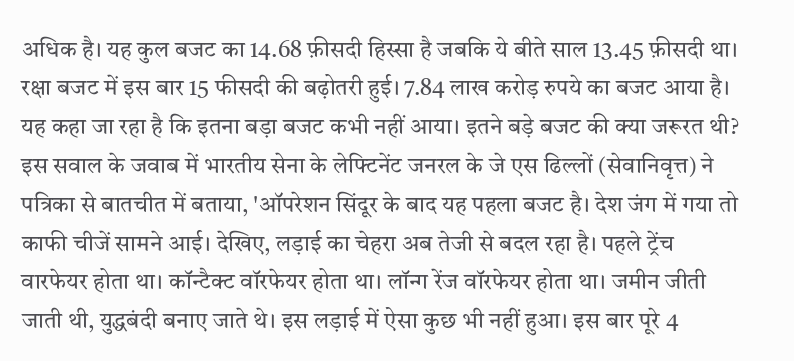अधिक है। यह कुल बजट का 14.68 फ़ीसदी हिस्सा है जबकि ये बीते साल 13.45 फ़ीसदी था।
रक्षा बजट में इस बार 15 फीसदी की बढ़ोतरी हुई। 7.84 लाख करोड़ रुपये का बजट आया है। यह कहा जा रहा है कि इतना बड़ा बजट कभी नहीं आया। इतने बड़े बजट की क्या जरूरत थी? इस सवाल के जवाब में भारतीय सेना के लेफ्टिनेंट जनरल के जे एस ढिल्लों (सेवानिवृत्त) ने पत्रिका से बातचीत में बताया, 'ऑपरेशन सिंदूर के बाद यह पहला बजट है। देश जंग में गया तो काफी चीजें सामने आई। देखिए, लड़ाई का चेहरा अब तेजी से बदल रहा है। पहले ट्रेंच वारफेयर होता था। कॉन्टैक्ट वॉरफेयर होता था। लॉन्ग रेंज वॉरफेयर होता था। जमीन जीती जाती थी, युद्धबंदी बनाए जाते थे। इस लड़ाई में ऐसा कुछ भी नहीं हुआ। इस बार पूरे 4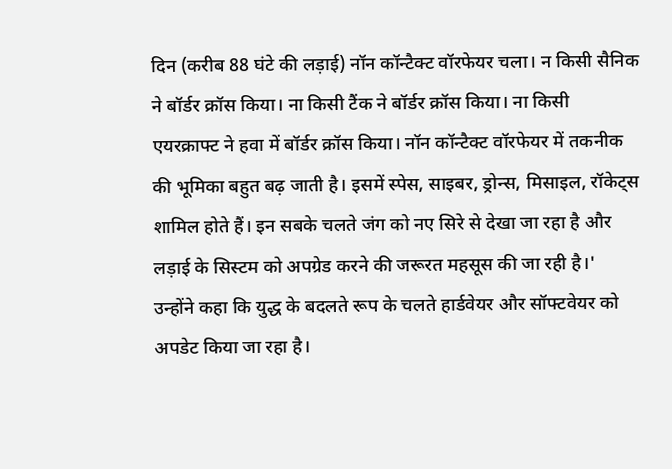दिन (करीब 88 घंटे की लड़ाई) नॉन कॉन्टैक्ट वॉरफेयर चला। न किसी सैनिक ने बॉर्डर क्रॉस किया। ना किसी टैंक ने बॉर्डर क्रॉस किया। ना किसी एयरक्राफ्ट ने हवा में बॉर्डर क्रॉस किया। नॉन कॉन्टैक्ट वॉरफेयर में तकनीक की भूमिका बहुत बढ़ जाती है। इसमें स्पेस, साइबर, ड्रोन्स, मिसाइल, रॉकेट्स शामिल होते हैं। इन सबके चलते जंग को नए सिरे से देखा जा रहा है और लड़ाई के सिस्टम को अपग्रेड करने की जरूरत महसूस की जा रही है।'
उन्होंने कहा कि युद्ध के बदलते रूप के चलते हार्डवेयर और सॉफ्टवेयर को अपडेट किया जा रहा है।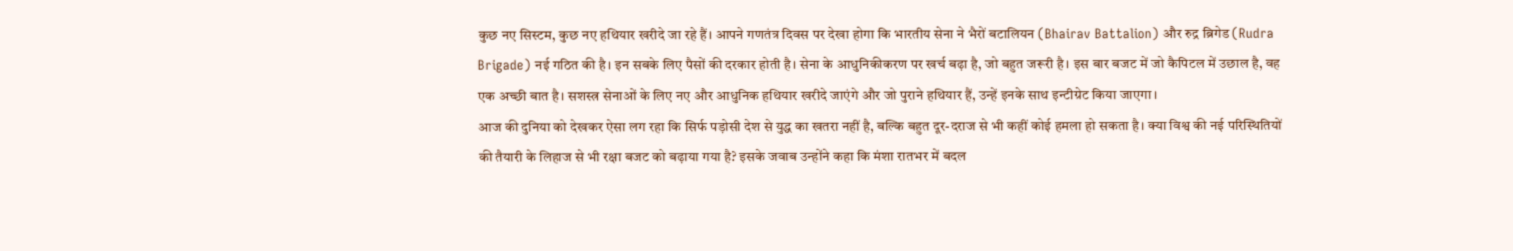कुछ नए सिस्टम, कुछ नए हथियार खरीदे जा रहे हैं। आपने गणतंत्र दिवस पर देखा होगा कि भारतीय सेना ने भैरों बटालियन (Bhairav Battalion) और रुद्र ब्रिगेड (Rudra Brigade) नई गठित की है। इन सबके लिए पैसों की दरकार होती है। सेना के आधुनिकीकरण पर खर्च बढ़ा है, जो बहुत जरूरी है। इस बार बजट में जो कैपिटल में उछाल है, वह एक अच्छी बात है। सशस्त्र सेनाओं के लिए नए और आधुनिक हथियार खरीदे जाएंगे और जो पुराने हथियार हैं, उन्हें इनके साथ इन्टीग्रेट किया जाएगा।
आज की दुनिया को देखकर ऐसा लग रहा कि सिर्फ पड़ोसी देश से युद्ध का खतरा नहीं है, बल्कि बहुत दूर-दराज से भी कहीं कोई हमला हो सकता है। क्या विश्व की नई परिस्थितियों की तैयारी के लिहाज से भी रक्षा बजट को बढ़ाया गया है? इसके जवाब उन्होंने कहा कि मंशा रातभर में बदल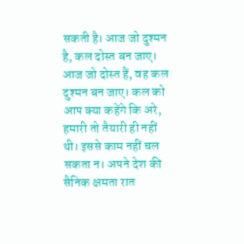सकती है। आज जो दुश्मन है, कल दोस्त बन जाए। आज जो दोस्त हैं, वह कल दुश्मन बन जाए। कल को आप क्या कहेंगे कि अरे, हमारी तो तैयारी ही नहीं थी। इससे काम नहीं चल सकता न। अपने देश की सैनिक क्षमता रात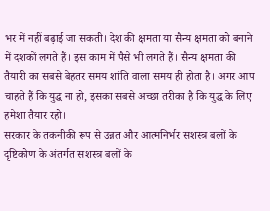भर में नहीं बढ़ाई जा सकती। देश की क्षमता या सैन्य क्षमता को बनाने में दशकों लगते हैं। इस काम में पैसे भी लगते हैं। सैन्य क्षमता की तैयारी का सबसे बेहतर समय शांति वाला समय ही होता है। अगर आप चाहते हैं कि युद्ध ना हो, इसका सबसे अच्छा तरीका है कि युद्ध के लिए हमेशा तैयार रहो।
सरकार के तकनीकी रूप से उन्नत और आत्मनिर्भर सशस्त्र बलों के दृष्टिकोण के अंतर्गत सशस्त्र बलों के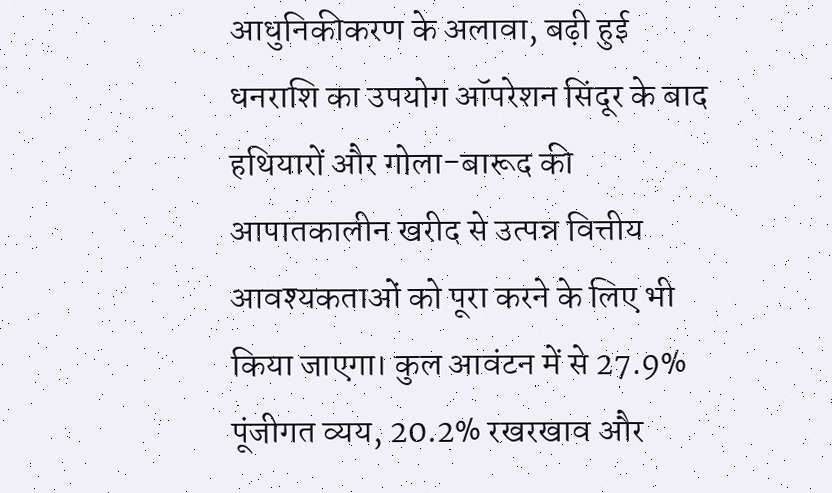आधुनिकीकरण के अलावा, बढ़ी हुई धनराशि का उपयोग ऑपरेशन सिंदूर के बाद हथियारों और गोला-बारूद की आपातकालीन खरीद से उत्पन्न वित्तीय आवश्यकताओं को पूरा करने के लिए भी किया जाएगा। कुल आवंटन में से 27.9% पूंजीगत व्यय, 20.2% रखरखाव और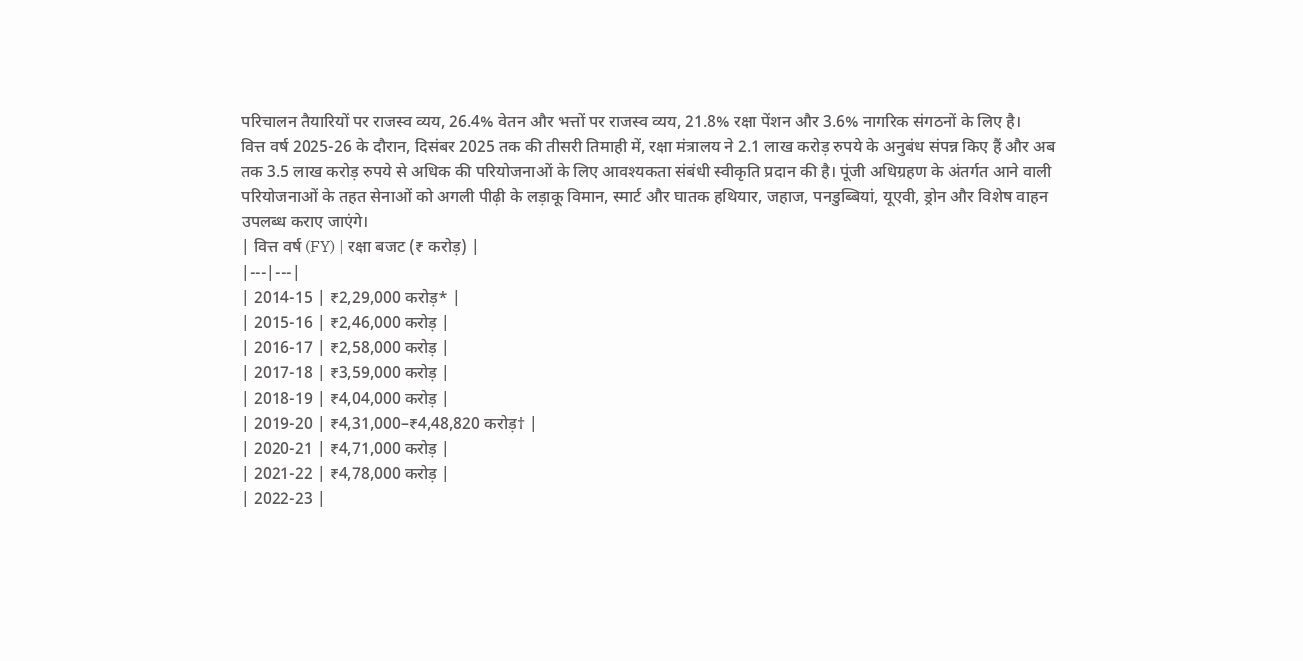परिचालन तैयारियों पर राजस्व व्यय, 26.4% वेतन और भत्तों पर राजस्व व्यय, 21.8% रक्षा पेंशन और 3.6% नागरिक संगठनों के लिए है।
वित्त वर्ष 2025-26 के दौरान, दिसंबर 2025 तक की तीसरी तिमाही में, रक्षा मंत्रालय ने 2.1 लाख करोड़ रुपये के अनुबंध संपन्न किए हैं और अब तक 3.5 लाख करोड़ रुपये से अधिक की परियोजनाओं के लिए आवश्यकता संबंधी स्वीकृति प्रदान की है। पूंजी अधिग्रहण के अंतर्गत आने वाली परियोजनाओं के तहत सेनाओं को अगली पीढ़ी के लड़ाकू विमान, स्मार्ट और घातक हथियार, जहाज, पनडुब्बियां, यूएवी, ड्रोन और विशेष वाहन उपलब्ध कराए जाएंगे।
| वित्त वर्ष (FY) | रक्षा बजट (₹ करोड़) |
|---|---|
| 2014-15 | ₹2,29,000 करोड़* |
| 2015-16 | ₹2,46,000 करोड़ |
| 2016-17 | ₹2,58,000 करोड़ |
| 2017-18 | ₹3,59,000 करोड़ |
| 2018-19 | ₹4,04,000 करोड़ |
| 2019-20 | ₹4,31,000–₹4,48,820 करोड़† |
| 2020-21 | ₹4,71,000 करोड़ |
| 2021-22 | ₹4,78,000 करोड़ |
| 2022-23 |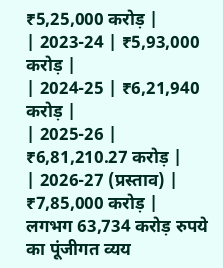₹5,25,000 करोड़ |
| 2023-24 | ₹5,93,000 करोड़ |
| 2024-25 | ₹6,21,940 करोड़ |
| 2025-26 | ₹6,81,210.27 करोड़ |
| 2026-27 (प्रस्ताव) | ₹7,85,000 करोड़ |
लगभग 63,734 करोड़ रुपये का पूंजीगत व्यय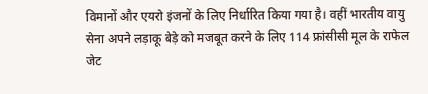विमानों और एयरो इंजनों के लिए निर्धारित किया गया है। वहीं भारतीय वायु सेना अपने लड़ाकू बेड़े को मजबूत करने के लिए 114 फ्रांसीसी मूल के राफेल जेट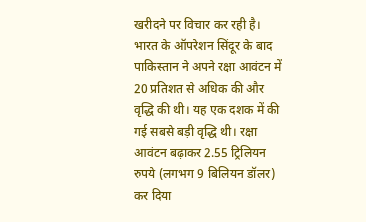खरीदने पर विचार कर रही है।
भारत के ऑपरेशन सिंदूर के बाद पाकिस्तान ने अपने रक्षा आवंटन में 20 प्रतिशत से अधिक की और वृद्धि की थी। यह एक दशक में की गई सबसे बड़ी वृद्धि थी। रक्षा आवंटन बढ़ाकर 2.55 ट्रिलियन रुपये (लगभग 9 बिलियन डॉलर) कर दिया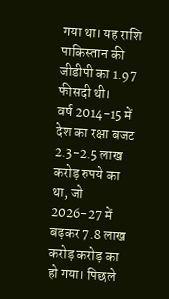गया था। यह राशि पाकिस्तान की जीडीपी का 1.97 फीसदी थी।
वर्ष 2014-15 में देश का रक्षा बजट 2.3-2.5 लाख करोड़ रुपये का था, जो 2026-27 में बढ़कर 7.8 लाख करोड़ करोड़ का हो गया। पिछले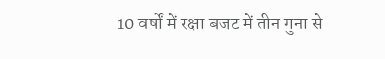10 वर्षों में रक्षा बजट में तीन गुना से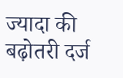ज्यादा की बढ़ोतरी दर्ज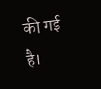की गई है।